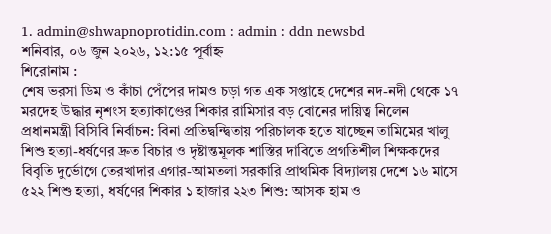1. admin@shwapnoprotidin.com : admin : ddn newsbd
শনিবার, ০৬ জুন ২০২৬, ১২:১৫ পূর্বাহ্ন
শিরোনাম :
শেষ ভরসা ডিম ও কাঁচা পেঁপের দামও চড়া গত এক সপ্তাহে দেশের নদ-নদী থেকে ১৭ মরদেহ উদ্ধার নৃশংস হত্যাকাণ্ডের শিকার রামিসার বড় বোনের দায়িত্ব নিলেন প্রধানমন্ত্রী বিসিবি নির্বাচন: বিনা প্রতিদ্বন্দ্বিতায় পরিচালক হতে যাচ্ছেন তামিমের খালু শিশু হত্যা-ধর্ষণের দ্রুত বিচার ও দৃষ্টান্তমূলক শাস্তির দাবিতে প্রগতিশীল শিক্ষকদের বিবৃতি দুর্ভোগে তেরখাদার এগার-আমতলা সরকারি প্রাথমিক বিদ্যালয় দেশে ১৬ মাসে ৫২২ শিশু হত্যা, ধর্ষণের শিকার ১ হাজার ২২৩ শিশু: আসক হাম ও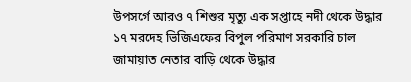উপসর্গে আরও ৭ শিশুর মৃত্যু এক সপ্তাহে নদী থেকে উদ্ধার ১৭ মরদেহ ভিজিএফের বিপুল পরিমাণ সরকারি চাল জামায়াত নেতার বাড়ি থেকে উদ্ধার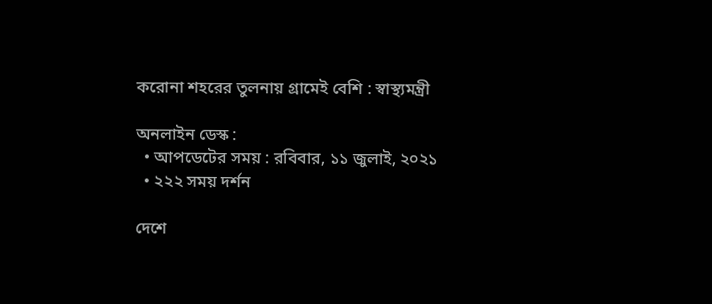করোনা শহরের তুলনায় গ্রামেই বেশি : স্বাস্থ্যমন্ত্রী

অনলাইন ডেস্ক :
  • আপডেটের সময় : রবিবার, ১১ জুলাই, ২০২১
  • ২২২ সময় দর্শন

দেশে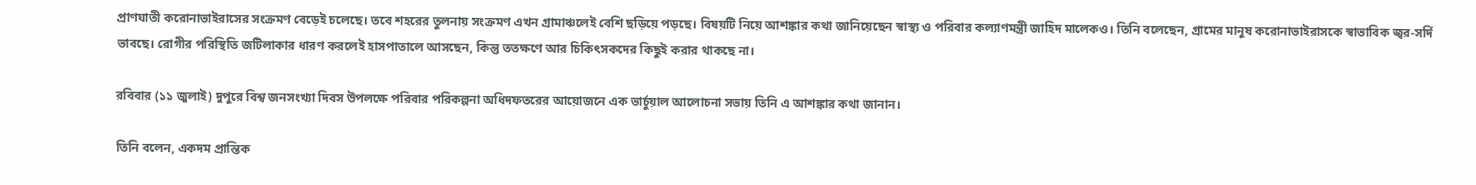প্রাণঘাতী করোনাভাইরাসের সংক্রমণ বেড়েই চলেছে। তবে শহরের তুলনায় সংক্রমণ এখন গ্রামাঞ্চলেই বেশি ছড়িয়ে পড়ছে। বিষয়টি নিয়ে আশঙ্কার কথা জানিয়েছেন স্বাস্থ্য ও পরিবার কল্যাণমন্ত্রী জাহিদ মালেকও। তিনি বলেছেন, গ্রামের মানুষ করোনাভাইরাসকে স্বাভাবিক জ্বর-সর্দি ভাবছে। রোগীর পরিস্থিতি জটিলাকার ধারণ করলেই হাসপাতালে আসছেন, কিন্তু ততক্ষণে আর চিকিৎসকদের কিছুই করার থাকছে না।

রবিবার (১১ জুলাই) দুপুরে বিশ্ব জনসংখ্যা দিবস উপলক্ষে পরিবার পরিকল্পনা অধিদফতরের আয়োজনে এক ভার্চুয়াল আলোচনা সভায় তিনি এ আশঙ্কার কথা জানান।

তিনি বলেন, একদম প্রান্তিক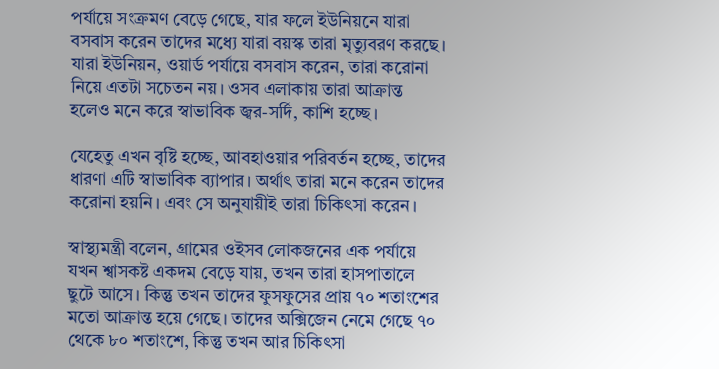পর্যায়ে সংক্রমণ বেড়ে গেছে, যার ফলে ইউনিয়নে যারা বসবাস করেন তাদের মধ্যে যারা বয়স্ক তারা মৃত্যুবরণ করছে। যারা ইউনিয়ন, ওয়ার্ড পর্যায়ে বসবাস করেন, তারা করোনা নিয়ে এতটা সচেতন নয়। ওসব এলাকায় তারা আক্রান্ত হলেও মনে করে স্বাভাবিক জ্বর-সর্দি, কাশি হচ্ছে।

যেহেতু এখন বৃষ্টি হচ্ছে, আবহাওয়ার পরিবর্তন হচ্ছে, তাদের ধারণা এটি স্বাভাবিক ব্যাপার। অর্থাৎ তারা মনে করেন তাদের করোনা হয়নি। এবং সে অনুযায়ীই তারা চিকিৎসা করেন।

স্বাস্থ্যমন্ত্রী বলেন, গ্রামের ওইসব লোকজনের এক পর্যায়ে যখন শ্বাসকষ্ট একদম বেড়ে যায়, তখন তারা হাসপাতালে ছুটে আসে। কিন্তু তখন তাদের ফুসফুসের প্রায় ৭০ শতাংশের মতো আক্রান্ত হয়ে গেছে। তাদের অক্সিজেন নেমে গেছে ৭০ থেকে ৮০ শতাংশে, কিন্তু তখন আর চিকিৎসা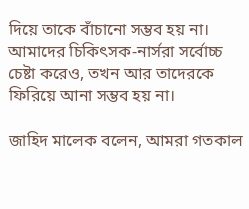দিয়ে তাকে বাঁচানো সম্ভব হয় না। আমাদের চিকিৎসক-নার্সরা সর্বোচ্চ চেষ্টা করেও, তখন আর তাদেরকে ফিরিয়ে আনা সম্ভব হয় না।

জাহিদ মালেক বলেন, আমরা গতকাল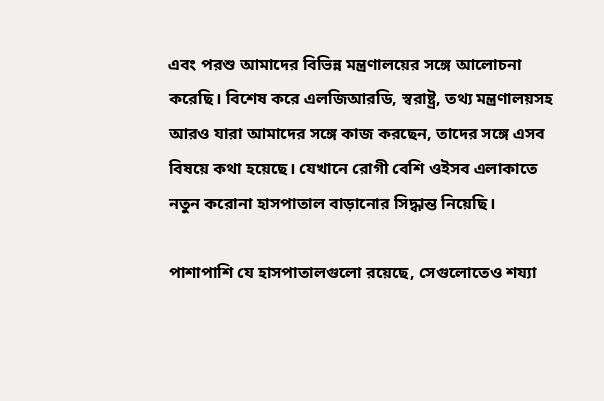এবং পরশু আমাদের বিভিন্ন মন্ত্রণালয়ের সঙ্গে আলোচনা করেছি। বিশেষ করে এলজিআরডি, স্বরাষ্ট্র, তথ্য মন্ত্রণালয়সহ আরও যারা আমাদের সঙ্গে কাজ করছেন, তাদের সঙ্গে এসব বিষয়ে কথা হয়েছে। যেখানে রোগী বেশি ওইসব এলাকাতে নতুন করোনা হাসপাতাল বাড়ানোর সিদ্ধান্ত নিয়েছি।

পাশাপাশি যে হাসপাতালগুলো রয়েছে, সেগুলোতেও শয্যা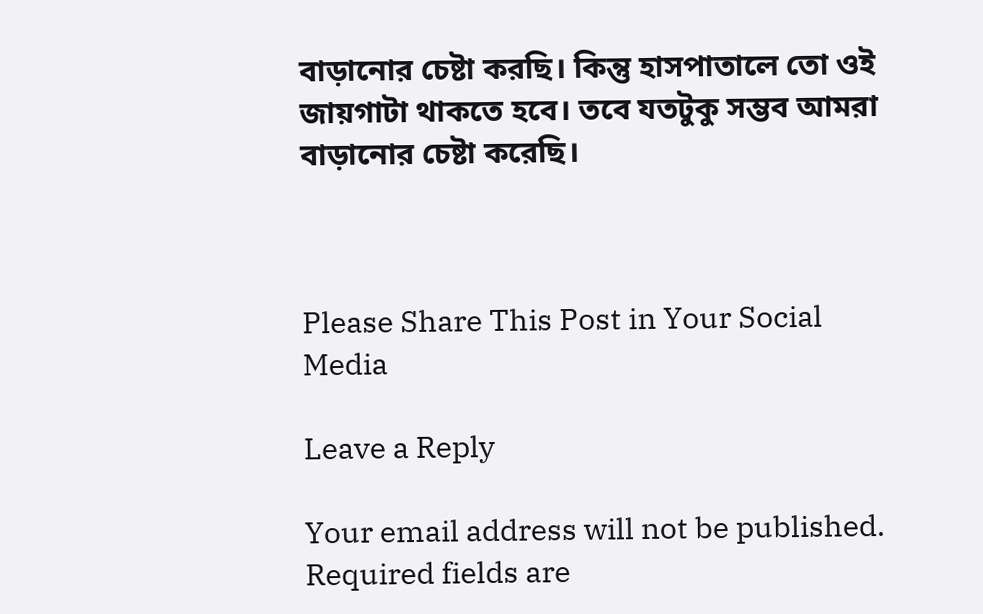বাড়ানোর চেষ্টা করছি। কিন্তু হাসপাতালে তো ওই জায়গাটা থাকতে হবে। তবে যতটুকু সম্ভব আমরা বাড়ানোর চেষ্টা করেছি।



Please Share This Post in Your Social Media

Leave a Reply

Your email address will not be published. Required fields are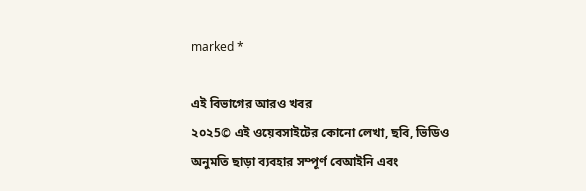marked *

এই বিভাগের আরও খবর
২০২5© এই ওয়েবসাইটের কোনো লেখা, ছবি, ভিডিও অনুমতি ছাড়া ব্যবহার সম্পূর্ণ বেআইনি এবং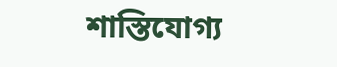শাস্তিযোগ্য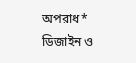অপরাধ*
ডিজাইন ও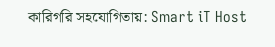কারিগরি সহযোগিতায়: Smart iT Host